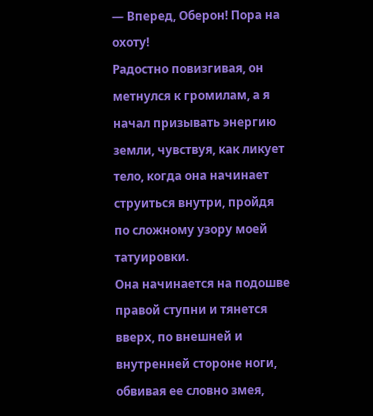— Вперед, Оберон! Пора на охоту!
Радостно повизгивая, он метнулся к громилам, а я начал призывать энергию земли, чувствуя, как ликует тело, когда она начинает струиться внутри, пройдя по сложному узору моей татуировки.
Она начинается на подошве правой ступни и тянется вверх, по внешней и внутренней стороне ноги, обвивая ее словно змея,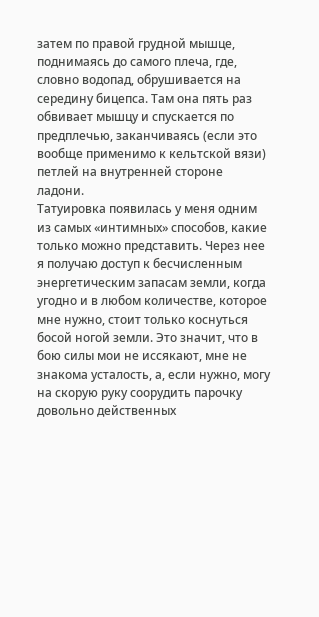затем по правой грудной мышце, поднимаясь до самого плеча, где, словно водопад, обрушивается на середину бицепса. Там она пять раз обвивает мышцу и спускается по предплечью, заканчиваясь (если это вообще применимо к кельтской вязи) петлей на внутренней стороне ладони.
Татуировка появилась у меня одним из самых «интимных» способов, какие только можно представить. Через нее я получаю доступ к бесчисленным энергетическим запасам земли, когда угодно и в любом количестве, которое мне нужно, стоит только коснуться босой ногой земли. Это значит, что в бою силы мои не иссякают, мне не знакома усталость, а, если нужно, могу на скорую руку соорудить парочку довольно действенных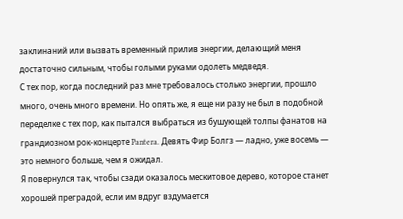заклинаний или вызвать временный прилив энергии, делающий меня достаточно сильным, чтобы голыми руками одолеть медведя.
С тех пор, когда последний раз мне требовалось столько энергии, прошло много, очень много времени. Но опять же, я еще ни разу не был в подобной переделке с тех пор, как пытался выбраться из бушующей толпы фанатов на грандиозном рок-концерте Pantera. Девять Фир Болгз — ладно, уже восемь — это немного больше, чем я ожидал.
Я повернулся так, чтобы сзади оказалось мескитовое дерево, которое станет хорошей преградой, если им вдруг вздумается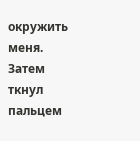окружить меня. Затем ткнул пальцем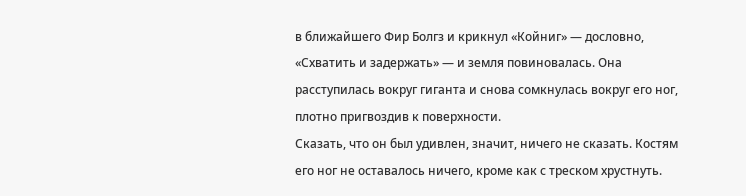в ближайшего Фир Болгз и крикнул «Койниг» — дословно, «Схватить и задержать» — и земля повиновалась. Она расступилась вокруг гиганта и снова сомкнулась вокруг его ног, плотно пригвоздив к поверхности.
Сказать, что он был удивлен, значит, ничего не сказать. Костям его ног не оставалось ничего, кроме как с треском хрустнуть.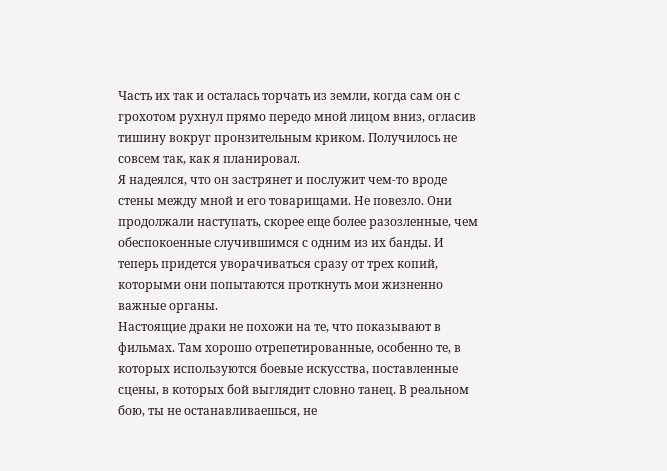Часть их так и осталась торчать из земли, когда сам он с грохотом рухнул прямо передо мной лицом вниз, огласив тишину вокруг пронзительным криком. Получилось не совсем так, как я планировал.
Я надеялся, что он застрянет и послужит чем-то вроде стены между мной и его товарищами. Не повезло. Они продолжали наступать, скорее еще более разозленные, чем обеспокоенные случившимся с одним из их банды. И теперь придется уворачиваться сразу от трех копий, которыми они попытаются проткнуть мои жизненно важные органы.
Настоящие драки не похожи на те, что показывают в фильмах. Там хорошо отрепетированные, особенно те, в которых используются боевые искусства, поставленные сцены, в которых бой выглядит словно танец. В реальном бою, ты не останавливаешься, не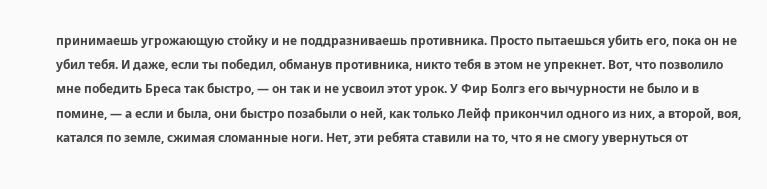принимаешь угрожающую стойку и не поддразниваешь противника. Просто пытаешься убить его, пока он не убил тебя. И даже, если ты победил, обманув противника, никто тебя в этом не упрекнет. Вот, что позволило мне победить Бреса так быстро, — он так и не усвоил этот урок. У Фир Болгз его вычурности не было и в помине, — а если и была, они быстро позабыли о ней, как только Лейф прикончил одного из них, а второй, воя, катался по земле, сжимая сломанные ноги. Нет, эти ребята ставили на то, что я не смогу увернуться от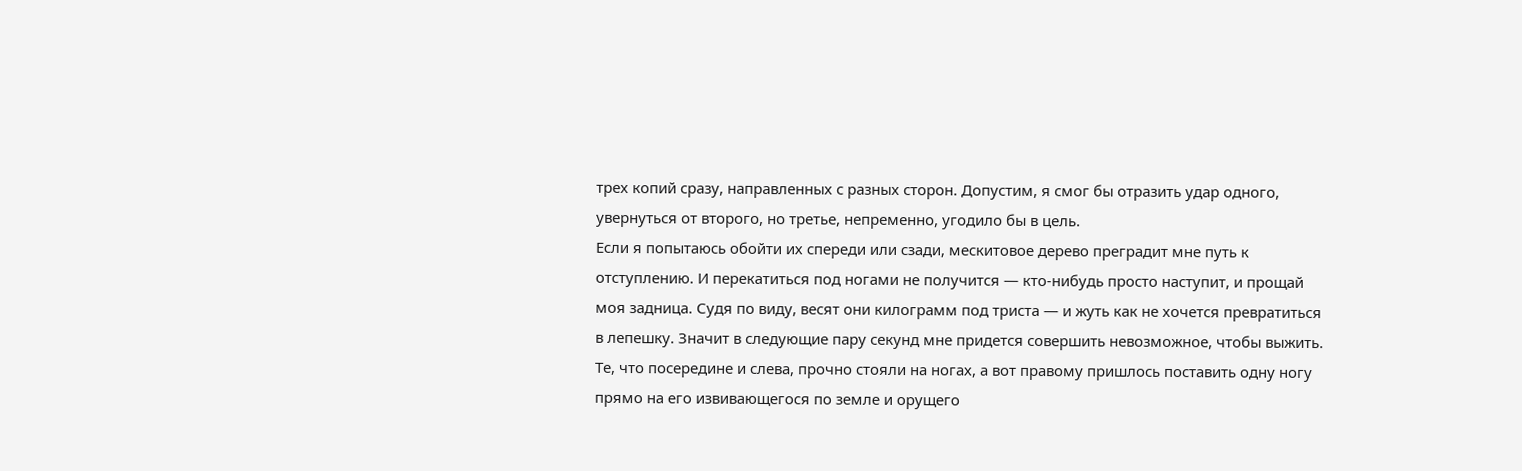трех копий сразу, направленных с разных сторон. Допустим, я смог бы отразить удар одного, увернуться от второго, но третье, непременно, угодило бы в цель.
Если я попытаюсь обойти их спереди или сзади, мескитовое дерево преградит мне путь к отступлению. И перекатиться под ногами не получится — кто-нибудь просто наступит, и прощай моя задница. Судя по виду, весят они килограмм под триста — и жуть как не хочется превратиться в лепешку. Значит в следующие пару секунд мне придется совершить невозможное, чтобы выжить. Те, что посередине и слева, прочно стояли на ногах, а вот правому пришлось поставить одну ногу прямо на его извивающегося по земле и орущего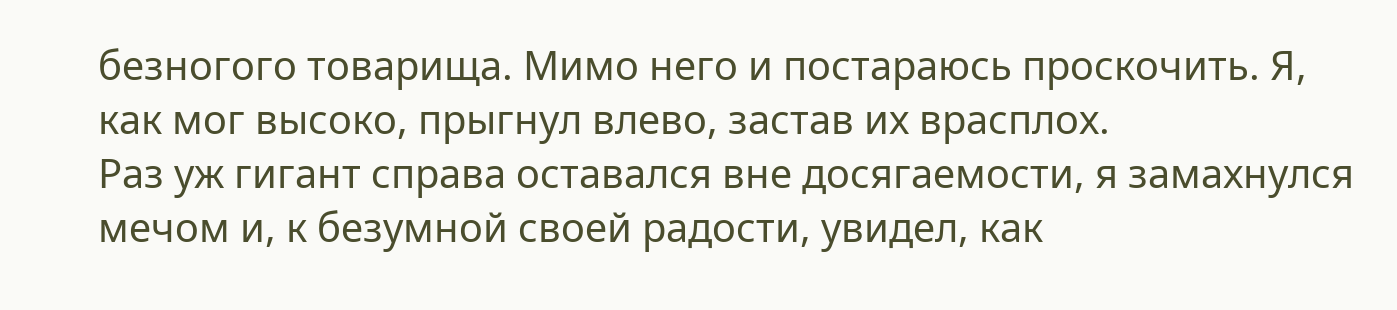безногого товарища. Мимо него и постараюсь проскочить. Я, как мог высоко, прыгнул влево, застав их врасплох.
Раз уж гигант справа оставался вне досягаемости, я замахнулся мечом и, к безумной своей радости, увидел, как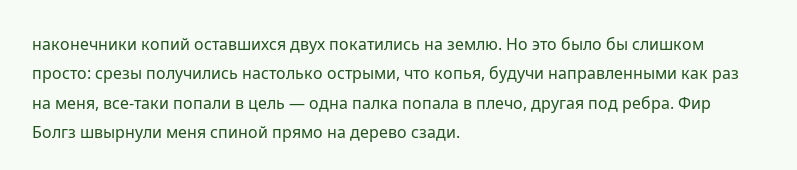наконечники копий оставшихся двух покатились на землю. Но это было бы слишком просто: срезы получились настолько острыми, что копья, будучи направленными как раз на меня, все-таки попали в цель — одна палка попала в плечо, другая под ребра. Фир Болгз швырнули меня спиной прямо на дерево сзади.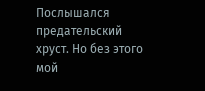Послышался предательский хруст. Но без этого мой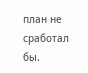план не сработал бы.